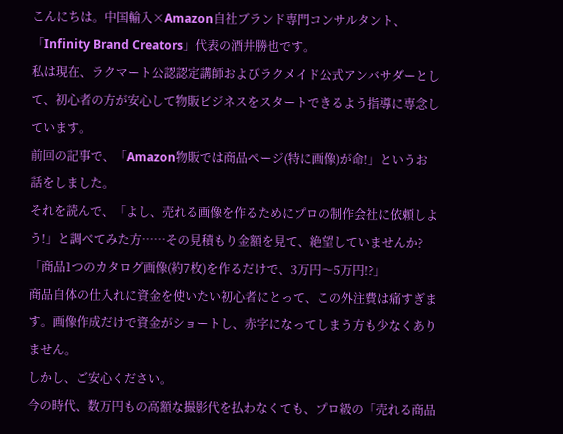こんにちは。中国輸入×Amazon自社ブランド専門コンサルタント、「Infinity Brand Creators」代表の酒井勝也です。
私は現在、ラクマート公認認定講師およびラクメイド公式アンバサダーとして、初心者の方が安心して物販ビジネスをスタートできるよう指導に専念しています。
前回の記事で、「Amazon物販では商品ページ(特に画像)が命!」というお話をしました。
それを読んで、「よし、売れる画像を作るためにプロの制作会社に依頼しよう!」と調べてみた方……その見積もり金額を見て、絶望していませんか?
「商品1つのカタログ画像(約7枚)を作るだけで、3万円〜5万円!?」
商品自体の仕入れに資金を使いたい初心者にとって、この外注費は痛すぎます。画像作成だけで資金がショートし、赤字になってしまう方も少なくありません。
しかし、ご安心ください。
今の時代、数万円もの高額な撮影代を払わなくても、プロ級の「売れる商品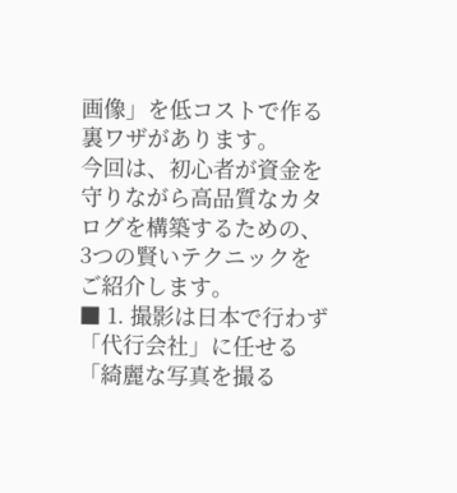画像」を低コストで作る裏ワザがあります。
今回は、初心者が資金を守りながら高品質なカタログを構築するための、3つの賢いテクニックをご紹介します。
■ 1. 撮影は日本で行わず「代行会社」に任せる
「綺麗な写真を撮る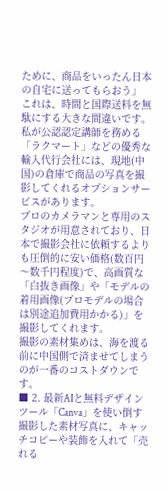ために、商品をいったん日本の自宅に送ってもらおう」
これは、時間と国際送料を無駄にする大きな間違いです。
私が公認認定講師を務める「ラクマート」などの優秀な輸入代行会社には、現地(中国)の倉庫で商品の写真を撮影してくれるオプションサービスがあります。
プロのカメラマンと専用のスタジオが用意されており、日本で撮影会社に依頼するよりも圧倒的に安い価格(数百円〜数千円程度)で、高画質な「白抜き画像」や「モデルの着用画像(プロモデルの場合は別途追加費用かかる)」を撮影してくれます。
撮影の素材集めは、海を渡る前に中国側で済ませてしまうのが一番のコストダウンです。
■ 2. 最新AIと無料デザインツール「Canva」を使い倒す
撮影した素材写真に、キャッチコピーや装飾を入れて「売れる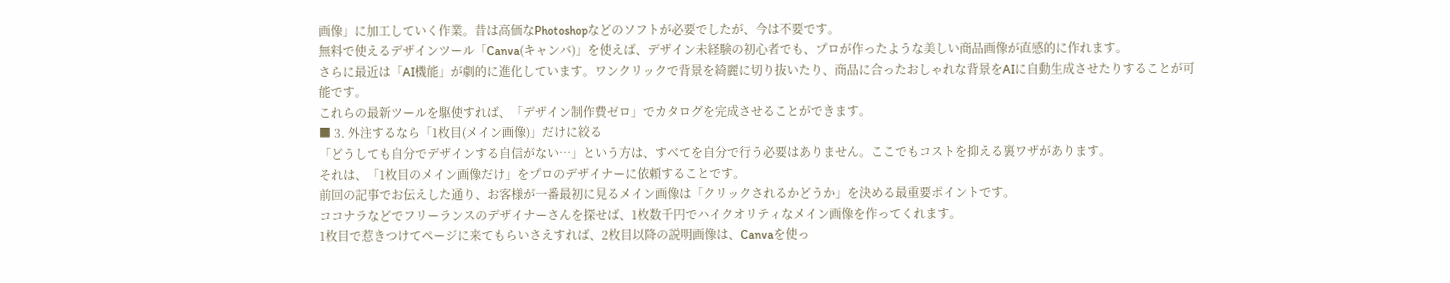画像」に加工していく作業。昔は高価なPhotoshopなどのソフトが必要でしたが、今は不要です。
無料で使えるデザインツール「Canva(キャンバ)」を使えば、デザイン未経験の初心者でも、プロが作ったような美しい商品画像が直感的に作れます。
さらに最近は「AI機能」が劇的に進化しています。ワンクリックで背景を綺麗に切り抜いたり、商品に合ったおしゃれな背景をAIに自動生成させたりすることが可能です。
これらの最新ツールを駆使すれば、「デザイン制作費ゼロ」でカタログを完成させることができます。
■ 3. 外注するなら「1枚目(メイン画像)」だけに絞る
「どうしても自分でデザインする自信がない…」という方は、すべてを自分で行う必要はありません。ここでもコストを抑える裏ワザがあります。
それは、「1枚目のメイン画像だけ」をプロのデザイナーに依頼することです。
前回の記事でお伝えした通り、お客様が一番最初に見るメイン画像は「クリックされるかどうか」を決める最重要ポイントです。
ココナラなどでフリーランスのデザイナーさんを探せば、1枚数千円でハイクオリティなメイン画像を作ってくれます。
1枚目で惹きつけてページに来てもらいさえすれば、2枚目以降の説明画像は、Canvaを使っ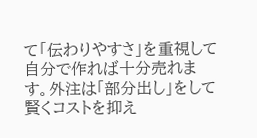て「伝わりやすさ」を重視して自分で作れば十分売れます。外注は「部分出し」をして賢くコストを抑え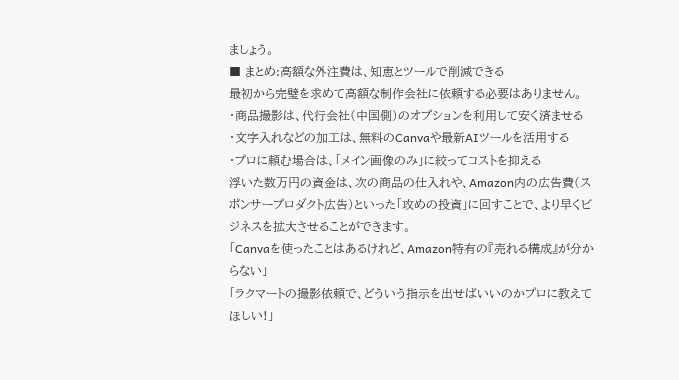ましょう。
■ まとめ:高額な外注費は、知恵とツールで削減できる
最初から完璧を求めて高額な制作会社に依頼する必要はありません。
・商品撮影は、代行会社(中国側)のオプションを利用して安く済ませる
・文字入れなどの加工は、無料のCanvaや最新AIツールを活用する
・プロに頼む場合は、「メイン画像のみ」に絞ってコストを抑える
浮いた数万円の資金は、次の商品の仕入れや、Amazon内の広告費(スポンサープロダクト広告)といった「攻めの投資」に回すことで、より早くビジネスを拡大させることができます。
「Canvaを使ったことはあるけれど、Amazon特有の『売れる構成』が分からない」
「ラクマートの撮影依頼で、どういう指示を出せばいいのかプロに教えてほしい!」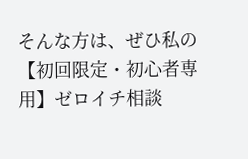そんな方は、ぜひ私の【初回限定・初心者専用】ゼロイチ相談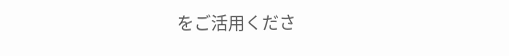をご活用くださ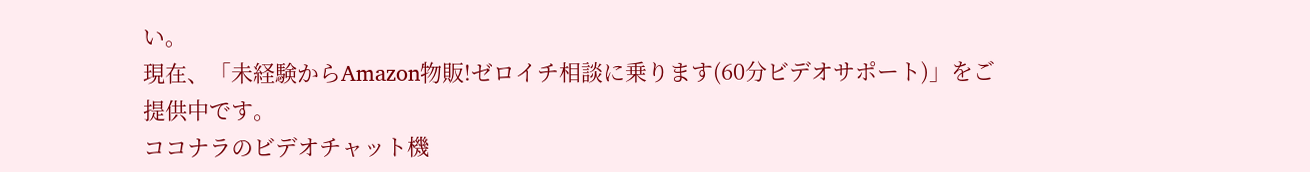い。
現在、「未経験からAmazon物販!ゼロイチ相談に乗ります(60分ビデオサポート)」をご提供中です。
ココナラのビデオチャット機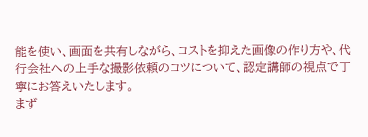能を使い、画面を共有しながら、コストを抑えた画像の作り方や、代行会社への上手な撮影依頼のコツについて、認定講師の視点で丁寧にお答えいたします。
まず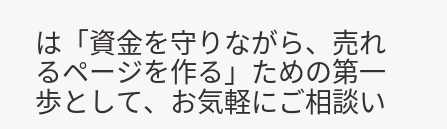は「資金を守りながら、売れるページを作る」ための第一歩として、お気軽にご相談い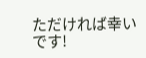ただければ幸いです!